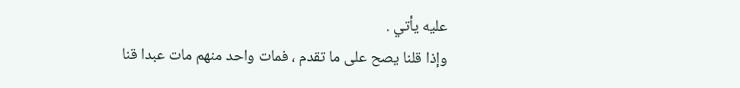عليه يأتي .
وإذا قلنا يصح على ما تقدم ، فمات واحد منهم مات عبدا قنا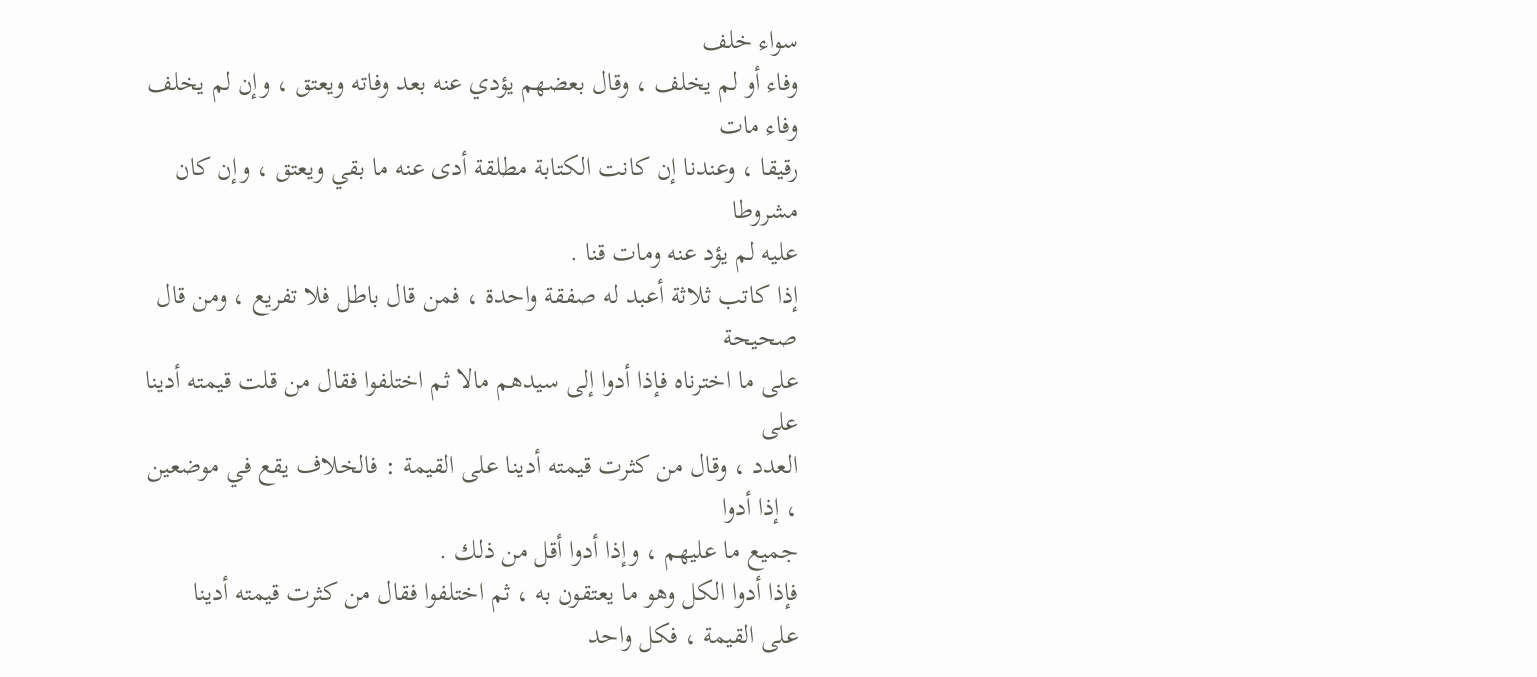سواء خلف
وفاء أو لم يخلف ، وقال بعضهم يؤدي عنه بعد وفاته ويعتق ، وإن لم يخلف وفاء مات
رقيقا ، وعندنا إن كانت الكتابة مطلقة أدى عنه ما بقي ويعتق ، وإن كان مشروطا
عليه لم يؤد عنه ومات قنا .
إذا كاتب ثلاثة أعبد له صفقة واحدة ، فمن قال باطل فلا تفريع ، ومن قال صحيحة
على ما اخترناه فإذا أدوا إلى سيدهم مالا ثم اختلفوا فقال من قلت قيمته أدينا على
العدد ، وقال من كثرت قيمته أدينا على القيمة : فالخلاف يقع في موضعين ، إذا أدوا
جميع ما عليهم ، وإذا أدوا أقل من ذلك .
فإذا أدوا الكل وهو ما يعتقون به ، ثم اختلفوا فقال من كثرت قيمته أدينا
على القيمة ، فكل واحد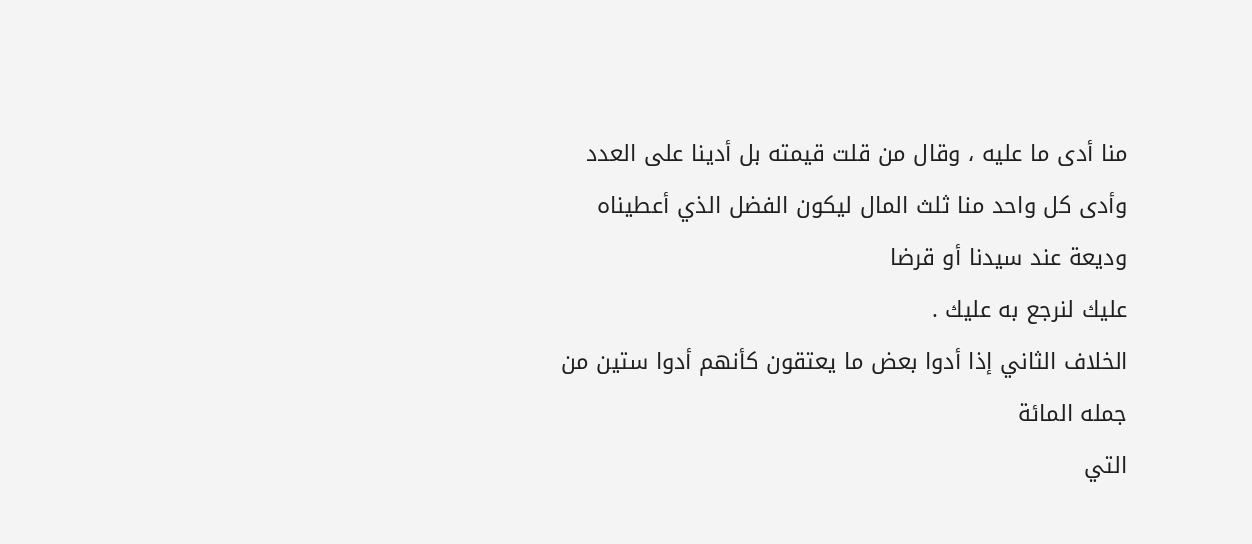منا أدى ما عليه ، وقال من قلت قيمته بل أدينا على العدد
وأدى كل واحد منا ثلث المال ليكون الفضل الذي أعطيناه وديعة عند سيدنا أو قرضا
عليك لنرجع به عليك .
الخلاف الثاني إذا أدوا بعض ما يعتقون كأنهم أدوا ستين من جمله المائة
التي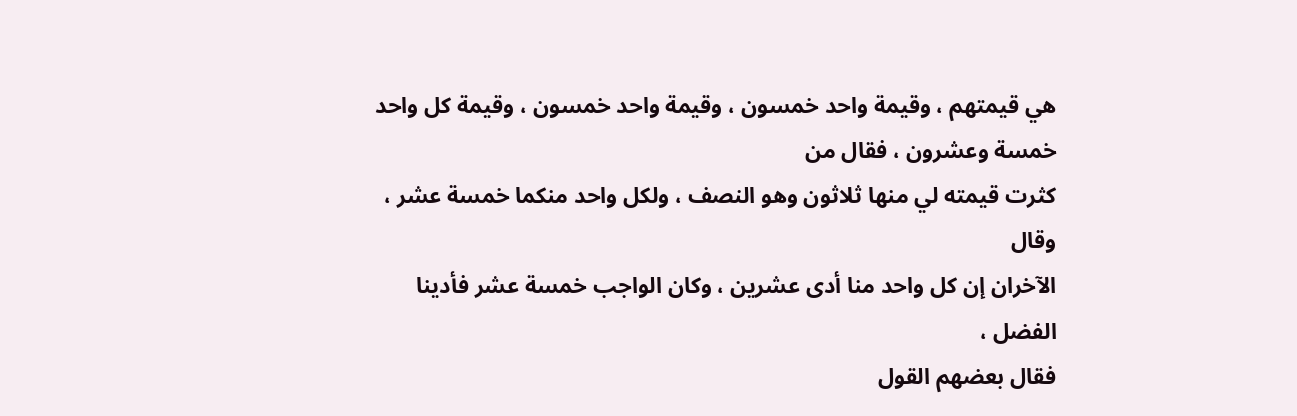هي قيمتهم ، وقيمة واحد خمسون ، وقيمة واحد خمسون ، وقيمة كل واحد خمسة وعشرون ، فقال من
كثرت قيمته لي منها ثلاثون وهو النصف ، ولكل واحد منكما خمسة عشر ، وقال
الآخران إن كل واحد منا أدى عشرين ، وكان الواجب خمسة عشر فأدينا الفضل ،
فقال بعضهم القول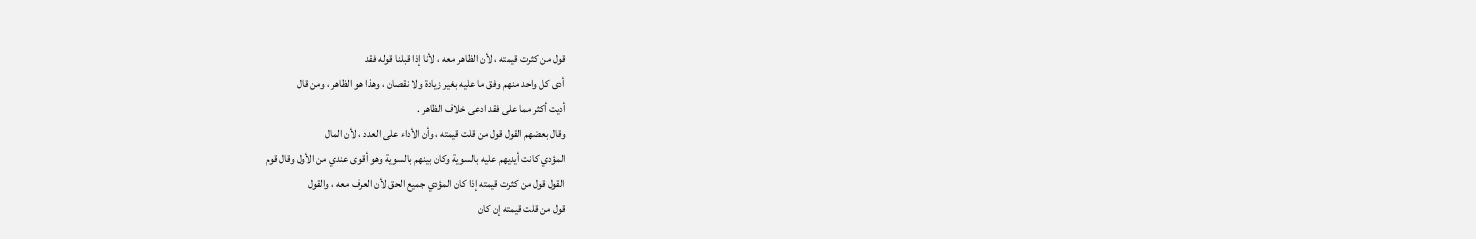قول من كثرت قيمته ، لأن الظاهر معه ، لأنا إذا قبلنا قوله فقد
أدى كل واحد منهم وفق ما عليه بغير زيادة ولا نقصان ، وهذا هو الظاهر ، ومن قال
أديت أكثر مما على فقد ادعى خلاف الظاهر .
وقال بعضهم القول قول من قلت قيمته ، وأن الأداء على العدد ، لأن المال
المؤدي كانت أيديهم عليه بالسوية وكان بينهم بالسوية وهو أقوى عندي من الأول وقال قوم
القول قول من كثرت قيمته إذا كان المؤدي جميع الحق لأن العرف معه ، والقول
قول من قلت قيمته إن كان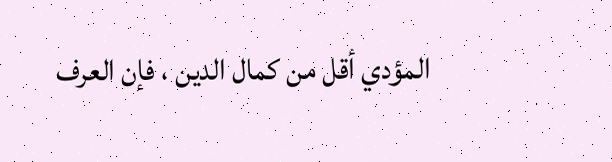المؤدي أقل من كمال الدين ، فإن العرف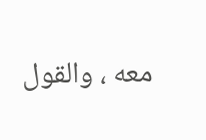معه ، والقول